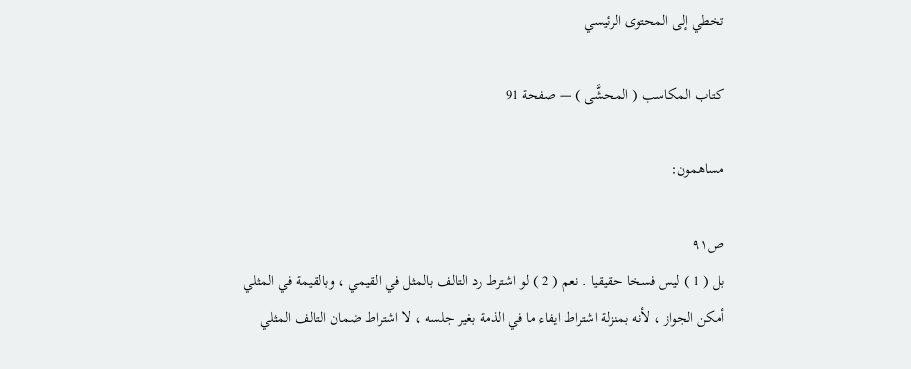تخطي إلى المحتوى الرئيسي

كتاب المكاسب ( المحشَّى ) — صفحة 91

مساهمون:

ص٩١
بل ( 1 ) ليس فسخا حقيقيا . نعم ( 2 ) لو اشترط رد التالف بالمثل في القيمي ، وبالقيمة في المثلي أمكن الجواز ، لأنه بمنزلة اشتراط ايفاء ما في الذمة بغير جلسه ، لا اشتراط ضمان التالف المثلي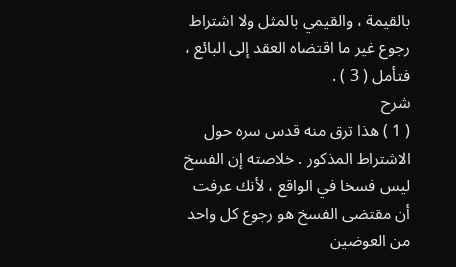بالقيمة ، والقيمي بالمثل ولا اشتراط رجوع غير ما اقتضاه العقد إلى البائع ، فتأمل ( 3 ) .
شرح
( 1 ) هذا ترق منه قدس سره حول الاشتراط المذكور . خلاصته إن الفسخ ليس فسخا في الواقع ، لأنك عرفت أن مقتضى الفسخ هو رجوع كل واحد من العوضين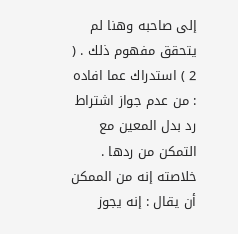إلى صاحبه وهنا لم يتحقق مفهوم ذلك . ( 2 ) استدراك عما افاده : من عدم جواز اشتراط رد بدل المعين مع التمكن من ردها . خلاصته إنه من الممكن أن يقال : إنه يجوز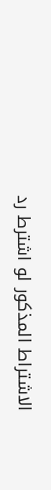الاشتراط المذكور لو اشترط رد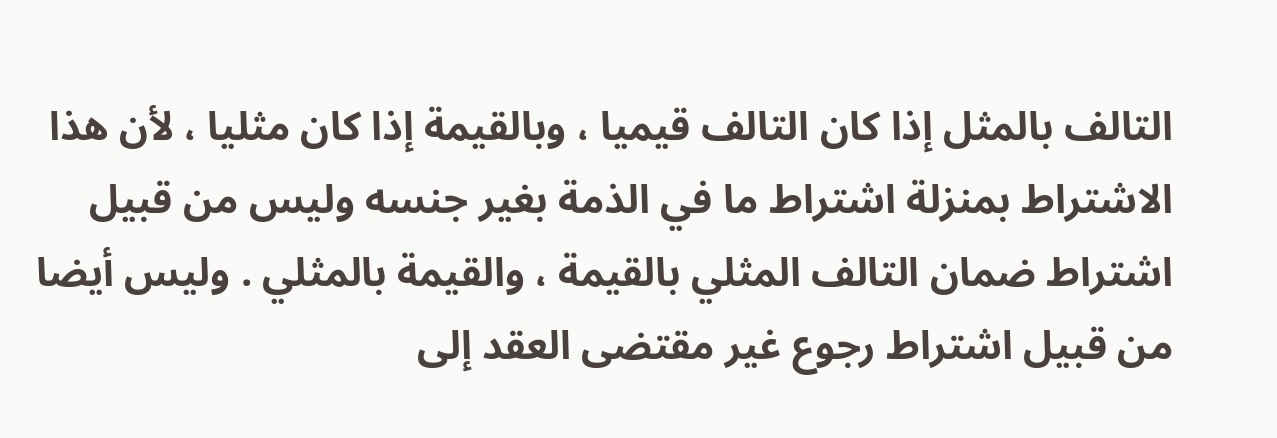التالف بالمثل إذا كان التالف قيميا ، وبالقيمة إذا كان مثليا ، لأن هذا الاشتراط بمنزلة اشتراط ما في الذمة بغير جنسه وليس من قبيل اشتراط ضمان التالف المثلي بالقيمة ، والقيمة بالمثلي . وليس أيضا من قبيل اشتراط رجوع غير مقتضى العقد إلى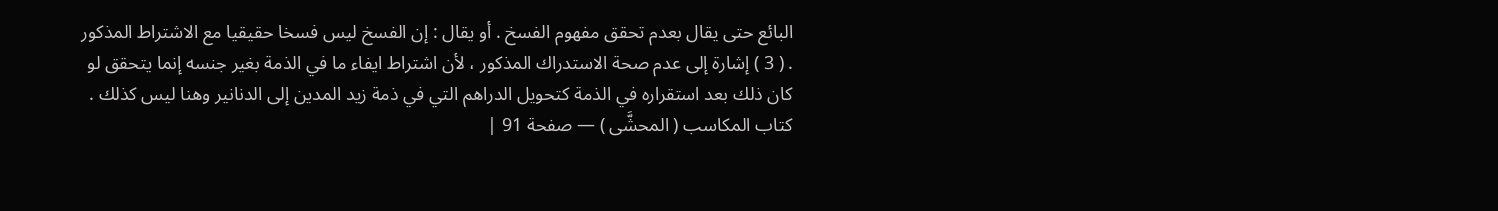البائع حتى يقال بعدم تحقق مفهوم الفسخ . أو يقال : إن الفسخ ليس فسخا حقيقيا مع الاشتراط المذكور . ( 3 ) إشارة إلى عدم صحة الاستدراك المذكور ، لأن اشتراط ايفاء ما في الذمة بغير جنسه إنما يتحقق لو كان ذلك بعد استقراره في الذمة كتحويل الدراهم التي في ذمة زيد المدين إلى الدنانير وهنا ليس كذلك .
كتاب المكاسب ( المحشَّى ) — صفحة 91 |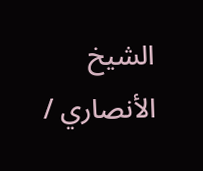الشيخ الأنصاري /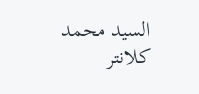السيد محمد كلانتر